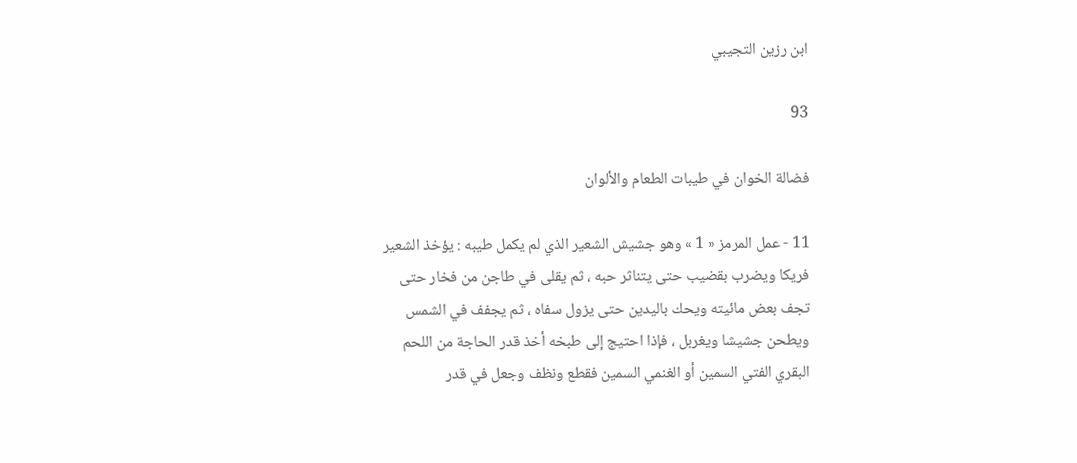ابن رزين التجيبي

93

فضالة الخوان في طيبات الطعام والألوان

11 - عمل المرمز « 1 » وهو جشيش الشعير الذي لم يكمل طيبه : يؤخذ الشعير فريكا ويضرب بقضيب حتى يتناثر حبه ، ثم يقلى في طاجن من فخار حتى تجف بعض مائيته ويحك باليدين حتى يزول سفاه ، ثم يجفف في الشمس ويطحن جشيشا ويغربل ، فإذا احتيج إلى طبخه أخذ قدر الحاجة من اللحم البقري الفتي السمين أو الغنمي السمين فقطع ونظف وجعل في قدر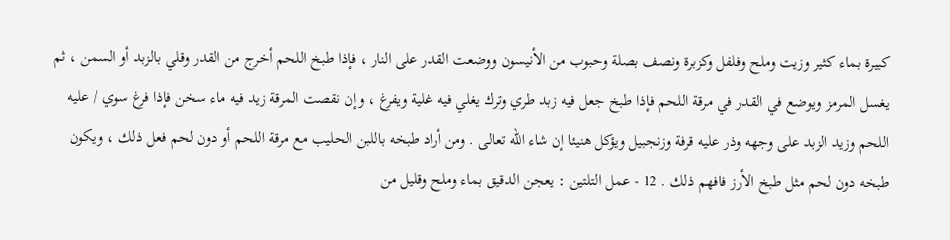كبيرة بماء كثير وزيت وملح وفلفل وكزبرة ونصف بصلة وحبوب من الأنيسون ووضعت القدر على النار ، فإذا طبخ اللحم أخرج من القدر وقلي بالزبد أو السمن ، ثم يغسل المرمز ويوضع في القدر في مرقة اللحم فإذا طبخ جعل فيه زبد طري وترك يغلي فيه غلية ويفرغ ، وإن نقصت المرقة زيد فيه ماء سخن فإذا فرغ سوي / عليه اللحم وزيد الزبد على وجهه وذر عليه قرفة وزنجبيل ويؤكل هنيئا إن شاء اللّه تعالى . ومن أراد طبخه باللبن الحليب مع مرقة اللحم أو دون لحم فعل ذلك ، ويكون طبخه دون لحم مثل طبخ الأرز فافهم ذلك . 12 - عمل التلتين : يعجن الدقيق بماء وملح وقليل من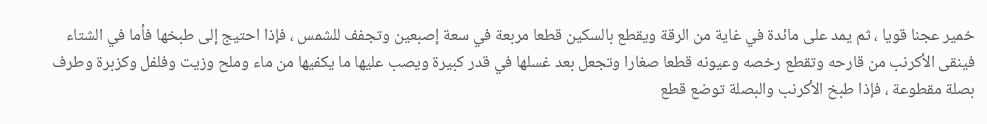خمير عجنا قويا ، ثم يمد على مائدة في غاية من الرقة ويقطع بالسكين قطعا مربعة في سعة إصبعين وتجفف للشمس ، فإذا احتيج إلى طبخها فأما في الشتاء فينقى الأكرنب من قارحه وتقطع رخصه وعيونه قطعا صغارا وتجعل بعد غسلها في قدر كبيرة ويصب عليها ما يكفيها من ماء وملح وزيت وفلفل وكزبرة وطرف بصلة مقطوعة ، فإذا طبخ الأكرنب والبصلة توضع قطع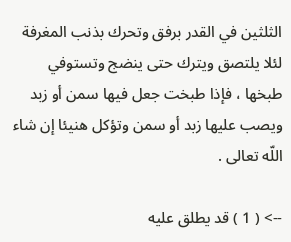الثلثين في القدر برفق وتحرك بذنب المغرفة لئلا يلتصق ويترك حتى ينضج وتستوفي طبخها ، فإذا طبخت جعل فيها سمن أو زبد ويصب عليها زبد أو سمن وتؤكل هنيئا إن شاء اللّه تعالى .

--> ( 1 ) قد يطلق عليه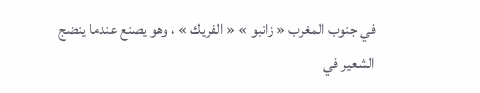في جنوب المغرب « زانبو » « الفريك » ، وهو يصنع عندما ينضج الشعير في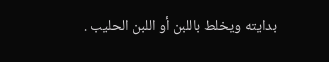بدايته ويخلط باللبن أو اللبن الحليب .